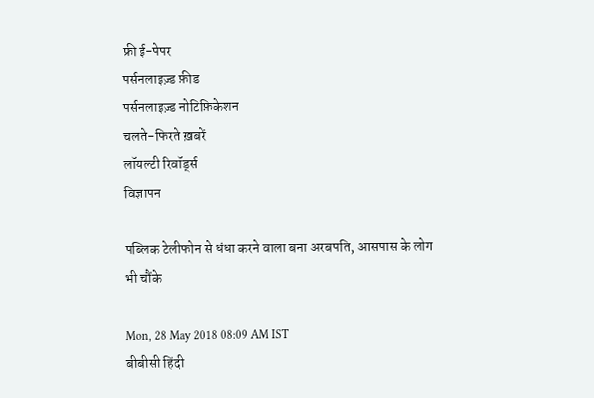फ्री ई-पेपर
पर्सनलाइज़्ड फ़ीड
पर्सनलाइज़्ड नोटिफ़िकेशन
चलते-फिरते ख़बरें
लॉयल्टी रिवॉर्ड्स
विज्ञापन

पब्लिक टेलीफोन से धंधा करने वाला बना अरबपति, आसपास के लोग भी चौंके

Mon, 28 May 2018 08:09 AM IST
बीबीसी हिंदी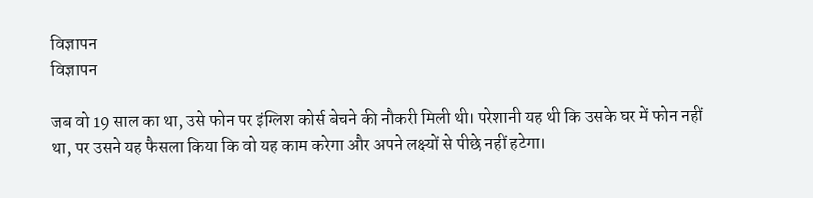विज्ञापन
विज्ञापन

जब वो 19 साल का था, उसे फोन पर इंग्लिश कोर्स बेचने की नौकरी मिली थी। परेशानी यह थी कि उसके घर में फोन नहीं था, पर उसने यह फैसला किया कि वो यह काम करेगा और अपने लक्ष्यों से पीछे नहीं हटेगा।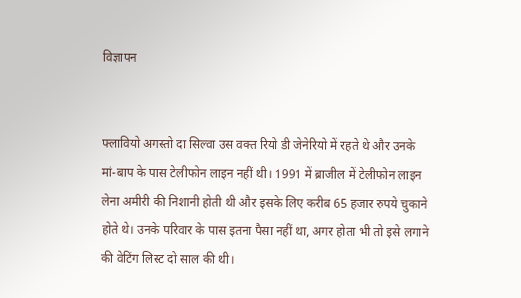विज्ञापन


फ्लावियो अगस्तो दा सिल्वा उस वक्त रियो डी जेनेरियो में रहते थे और उनके मां-बाप के पास टेलीफोन लाइन नहीं थी। 1991 में ब्राजील में टेलीफोन लाइन लेना अमीरी की निशानी होती थी और इसके लिए करीब 65 हजार रुपये चुकाने होते थे। उनके परिवार के पास इतना पैसा नहीं था, अगर होता भी तो इसे लगाने की वेटिंग लिस्ट दो साल की थी।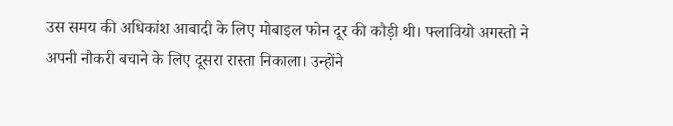उस समय की अधिकांश आबादी के लिए मोबाइल फोन दूर की कौड़ी थी। फ्लावियो अगस्तो ने अपनी नौकरी बचाने के लिए दूसरा रास्ता निकाला। उन्होंने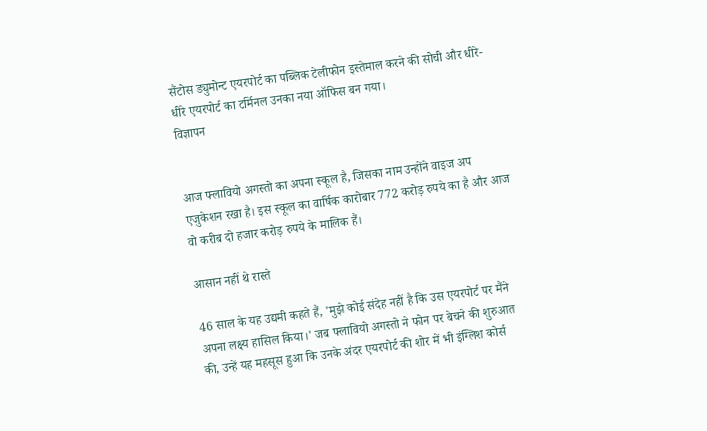सैंटोस ड्युमोन्ट एयरपोर्ट का पब्लिक टेलीफोन इस्तेमाल करने की सोची और धीरे-धीरे एयरपोर्ट का टर्मिनल उनका नया ऑफिस बन गया।
विज्ञापन


आज फ्लावियो अगस्तो का अपना स्कूल है, जिसका नाम उन्होंने वाइज अप एजुकेशन रखा है। इस स्कूल का वार्षिक कारोबार 772 करोड़ रुपये का है और आज वो करीब दो हजार करोड़ रुपये के मालिक हैं।

आसान नहीं थे रास्ते

46 साल के यह उद्यमी कहते हैं, 'मुझे कोई संदेह नहीं है कि उस एयरपोर्ट पर मैंने अपना लक्ष्य हासिल किया।' जब फ्लावियो अगस्तो ने फोन पर बेचने की शुरुआत की, उन्हें यह महसूस हुआ कि उनके अंदर एयरपोर्ट की शोर में भी इंग्लिश कोर्स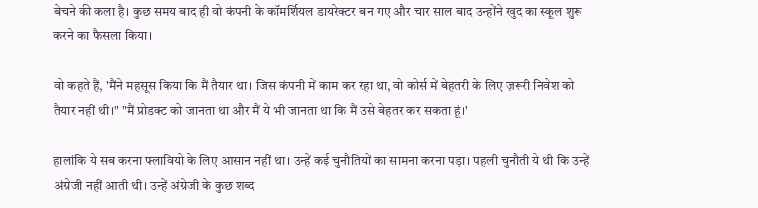बेचने की कला है। कुछ समय बाद ही वो कंपनी के कॉमर्शियल डायरेक्टर बन गए और चार साल बाद उन्होंने खुद का स्कूल शुरू करने का फैसला किया।

वो कहते हैं, 'मैंने महसूस किया कि मैं तैयार था। जिस कंपनी में काम कर रहा था, वो कोर्स में बेहतरी के लिए ज़रूरी निवेश को तैयार नहीं थी।" "मैं प्रोडक्ट को जानता था और मैं ये भी जानता था कि मैं उसे बेहतर कर सकता हूं।'

हालांकि ये सब करना फ्लावियो के लिए आसान नहीं था। उन्हें कई चुनौतियों का सामना करना पड़ा। पहली चुनौती ये थी कि उन्हें अंग्रेजी नहीं आती थी। उन्हें अंग्रेजी के कुछ शब्द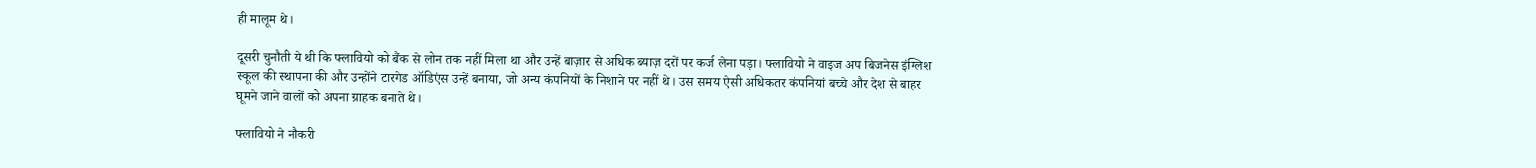ही मालूम थे।

दूसरी चुनौती ये थी कि फ्लावियो को बैंक से लोन तक नहीं मिला था और उन्हें बाज़ार से अधिक ब्याज़ दरों पर कर्ज लेना पड़ा। फ्लावियो ने वाइज अप बिजनेस इंग्लिश स्कूल की स्थापना की और उन्होंने टारगेड ऑडिएंस उन्हें बनाया, जो अन्य कंपनियों के निशाने पर नहीं थे। उस समय ऐसी अधिकतर कंपनियां बच्चे और देश से बाहर घूमने जाने वालों को अपना ग्राहक बनाते थे।

फ्लावियो ने नौकरी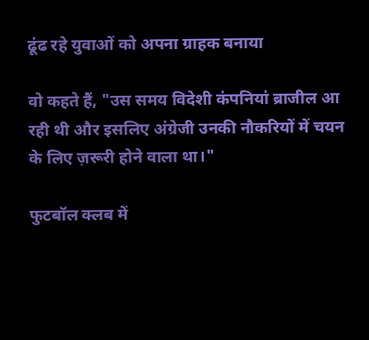ढूंढ रहे युवाओं को अपना ग्राहक बनाया

वो कहते हैं, "उस समय विदेशी कंपनियां ब्राजील आ रही थी और इसलिए अंग्रेजी उनकी नौकरियों में चयन के लिए ज़रूरी होने वाला था।"

फुटबॉल क्लब में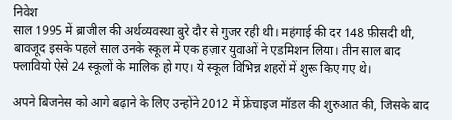निवेश
साल 1995 में ब्राजील की अर्थव्यवस्था बुरे दौर से गुजर रही थी। महंगाई की दर 148 फ़ीसदी थी, बावजूद इसके पहले साल उनके स्कूल में एक हज़ार युवाओं ने एडमिशन लिया। तीन साल बाद फ्लावियो ऐसे 24 स्कूलों के मालिक हो गए। ये स्कूल विभिन्न शहरों में शुरू किए गए थे।

अपने बिजनेस को आगे बढ़ाने के लिए उन्होंने 2012 में फ्रेंचाइज मॉडल की शुरुआत की, जिसके बाद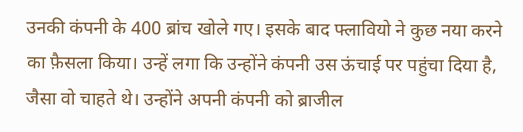उनकी कंपनी के 400 ब्रांच खोले गए। इसके बाद फ्लावियो ने कुछ नया करने का फ़ैसला किया। उन्हें लगा कि उन्होंने कंपनी उस ऊंचाई पर पहुंचा दिया है, जैसा वो चाहते थे। उन्होंने अपनी कंपनी को ब्राजील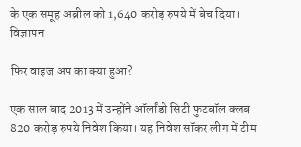के एक समूह अब्रील को 1,640 करोड़ रुपये में बेच दिया।
विज्ञापन

फिर वाइज अप का क्या हुआ?

एक साल बाद 2013 में उन्होंने ऑर्लांडो सिटी फुटबॉल क्लब 820 करोड़ रुपये निवेश किया। यह निवेश सॉकर लीग में टीम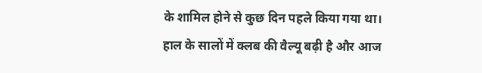के शामिल होने से कुछ दिन पहले किया गया था।
हाल के सालों में क्लब की वैल्यू बढ़ी है और आज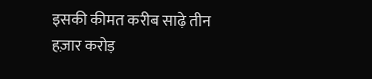इसकी कीमत करीब साढ़े तीन हज़ार करोड़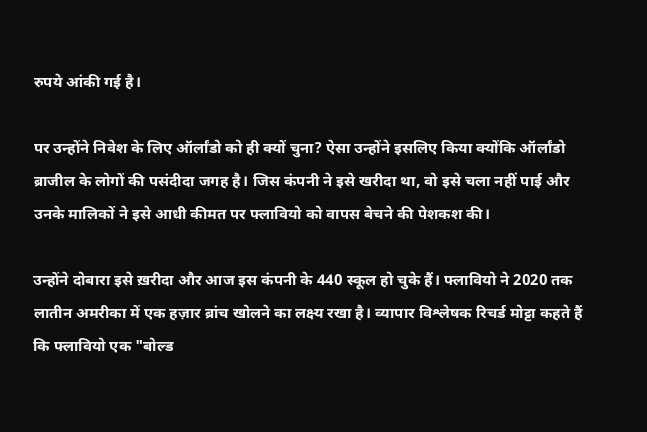रुपये आंकी गई है।

पर उन्होंने निवेश के लिए ऑर्लांडो को ही क्यों चुना? ऐसा उन्होंने इसलिए किया क्योंकि ऑर्लांडो ब्राजील के लोगों की पसंदीदा जगह है। जिस कंपनी ने इसे खरीदा था, वो इसे चला नहीं पाई और उनके मालिकों ने इसे आधी कीमत पर फ्लावियो को वापस बेचने की पेशकश की।

उन्होंने दोबारा इसे ख़रीदा और आज इस कंपनी के 440 स्कूल हो चुके हैं। फ्लावियो ने 2020 तक लातीन अमरीका में एक हज़ार ब्रांच खोलने का लक्ष्य रखा है। व्यापार विश्लेषक रिचर्ड मोट्टा कहते हैं कि फ्लावियो एक "बोल्ड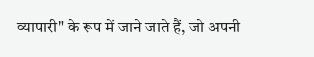व्यापारी" के रूप में जाने जाते हैं, जो अपनी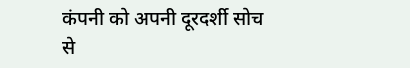कंपनी को अपनी दूरदर्शी सोच से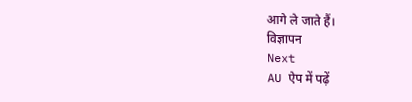आगे ले जाते हैं।
विज्ञापन
Next
AU ऐप में पढ़ें